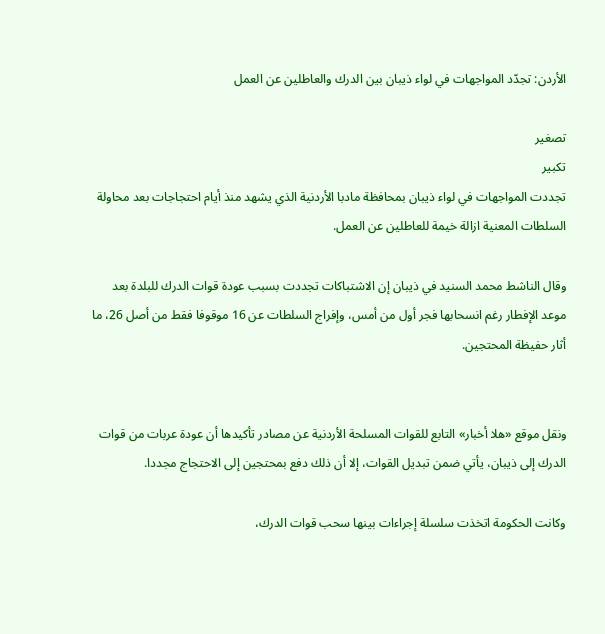الأردن: تجدّد المواجهات في لواء ذيبان بين الدرك والعاطلين عن العمل

تصغير
تكبير
تجددت المواجهات في لواء ذيبان بمحافظة مادبا الأردنية الذي يشهد منذ أيام احتجاجات بعد محاولة السلطات المعنية ازالة خيمة للعاطلين عن العمل.

وقال الناشط محمد السنيد في ذيبان إن الاشتباكات تجددت بسبب عودة قوات الدرك للبلدة بعد موعد الإفطار رغم انسحابها فجر أول من أمس، وإفراج السلطات عن 16 موقوفا فقط من أصل 26، ما أثار حفيظة المحتجين.


ونقل موقع «هلا أخبار» التابع للقوات المسلحة الأردنية عن مصادر تأكيدها أن عودة عربات من قوات الدرك إلى ذيبان، يأتي ضمن تبديل القوات، إلا أن ذلك دفع بمحتجين إلى الاحتجاج مجددا.

وكانت الحكومة اتخذت سلسلة إجراءات بينها سحب قوات الدرك،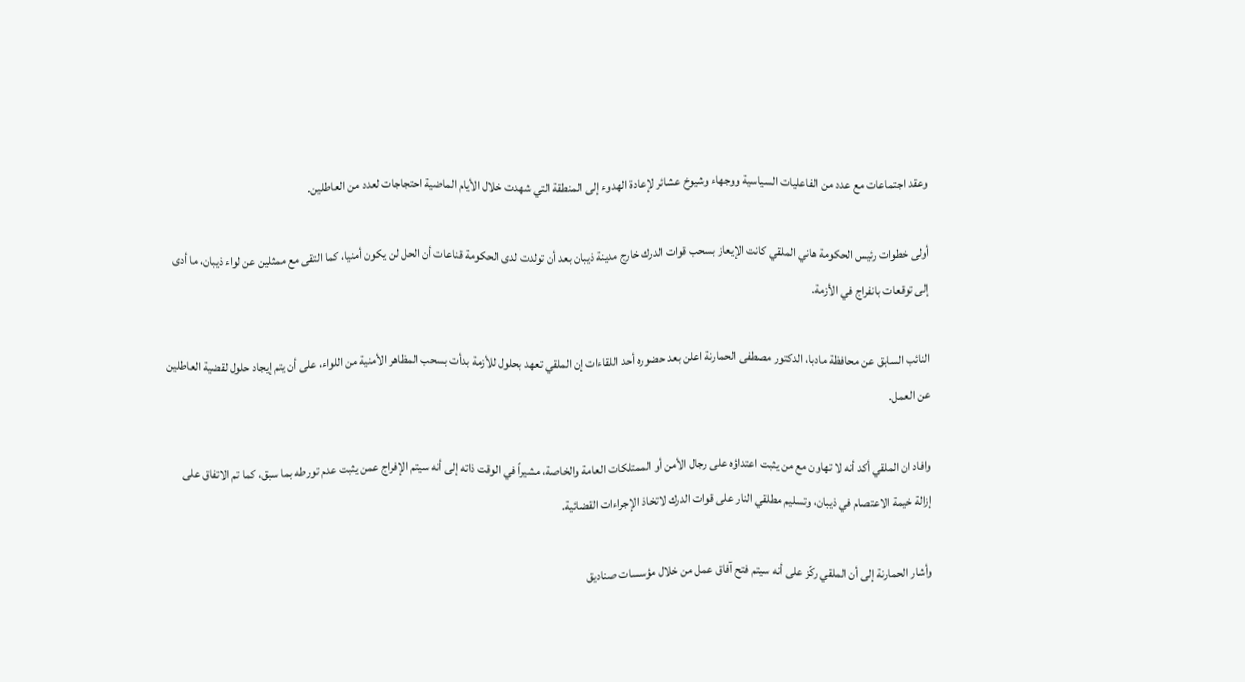وعقد اجتماعات مع عدد من الفاعليات السياسية ووجهاء وشيوخ عشائر لإعادة الهدوء إلى المنطقة التي شهدت خلال الأيام الماضية احتجاجات لعدد من العاطلين.

أولى خطوات رئيس الحكومة هاني الملقي كانت الإيعاز بسحب قوات الدرك خارج مدينة ذيبان بعد أن تولدت لدى الحكومة قناعات أن الحل لن يكون أمنيا، كما التقى مع ممثلين عن لواء ذيبان، ما أدى إلى توقعات بانفراج في الأزمة.

النائب السابق عن محافظة مادبا، الدكتور مصطفى الحمارنة اعلن بعد حضوره أحد اللقاءات إن الملقي تعهد بحلول للأزمة بدأت بسحب المظاهر الأمنية من اللواء، على أن يتم إيجاد حلول لقضية العاطلين عن العمل.

وافاد ان الملقي أكد أنه لا تهاون مع من يثبت اعتداؤه على رجال الأمن أو الممتلكات العامة والخاصة، مشيراً في الوقت ذاته إلى أنه سيتم الإفراج عمن يثبت عدم تورطه بما سبق، كما تم الاتفاق على إزالة خيمة الاعتصام في ذيبان، وتسليم مطلقي النار على قوات الدرك لاتخاذ الإجراءات القضائية.

وأشار الحمارنة إلى أن الملقي ركّز على أنه سيتم فتح آفاق عمل من خلال مؤسسات صناديق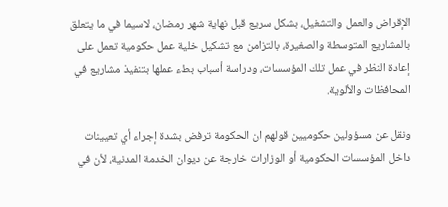الإقراض والعمل والتشغيل، بشكل سريع قبل نهاية شهر رمضان، لاسيما في ما يتعلق بالمشاريع المتوسطة والصغيرة، بالتزامن مع تشكيل خلية عمل حكومية تعمل على إعادة النظر في عمل تلك المؤسسات، ودراسة أسباب بطء عملها بتنفيذ مشاريع في المحافظات والألوية.

ونقل عن مسؤولين حكوميين قولهم ان الحكومة ترفض بشدة إجراء أي تعيينات داخل المؤسسات الحكومية أو الوزارات خارجة عن ديوان الخدمة المدنية، لأن في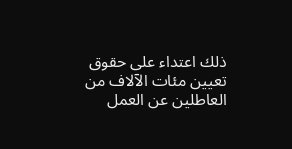ذلك اعتداء على حقوق تعيين مئات الآلاف من العاطلين عن العمل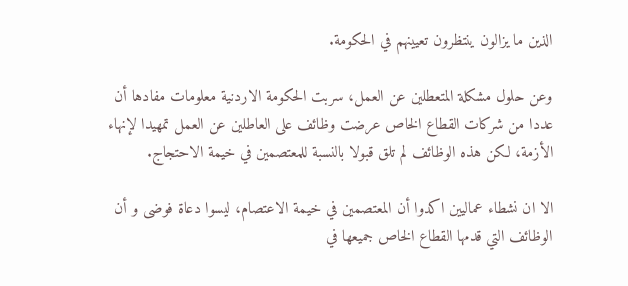الذين ما يزالون ينتظرون تعيينهم في الحكومة.

وعن حلول مشكلة المتعطلين عن العمل، سربت الحكومة الاردنية معلومات مفادها أن عددا من شركات القطاع الخاص عرضت وظائف على العاطلين عن العمل تمهيدا لإنهاء الأزمة، لكن هذه الوظائف لم تلق قبولا بالنسبة للمعتصمين في خيمة الاحتجاج.

الا ان نشطاء عماليين اكدوا أن المعتصمين في خيمة الاعتصام، ليسوا دعاة فوضى و أن الوظائف التي قدمها القطاع الخاص جميعها في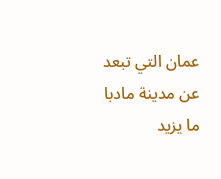عمان التي تبعد عن مدينة مادبا ما يزيد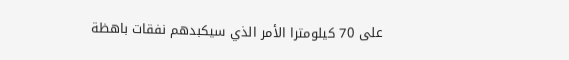على 70 كيلومترا الأمر الذي سيكبدهم نفقات باهظة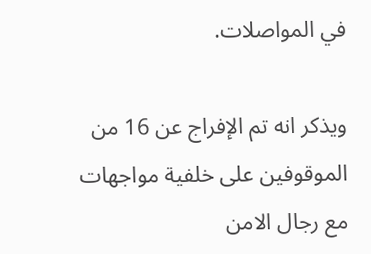في المواصلات.

ويذكر انه تم الإفراج عن 16 من الموقوفين على خلفية مواجهات مع رجال الامن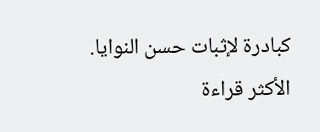كبادرة لإثبات حسن النوايا.
الأكثر قراءة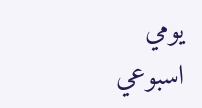يومي
اسبوعي